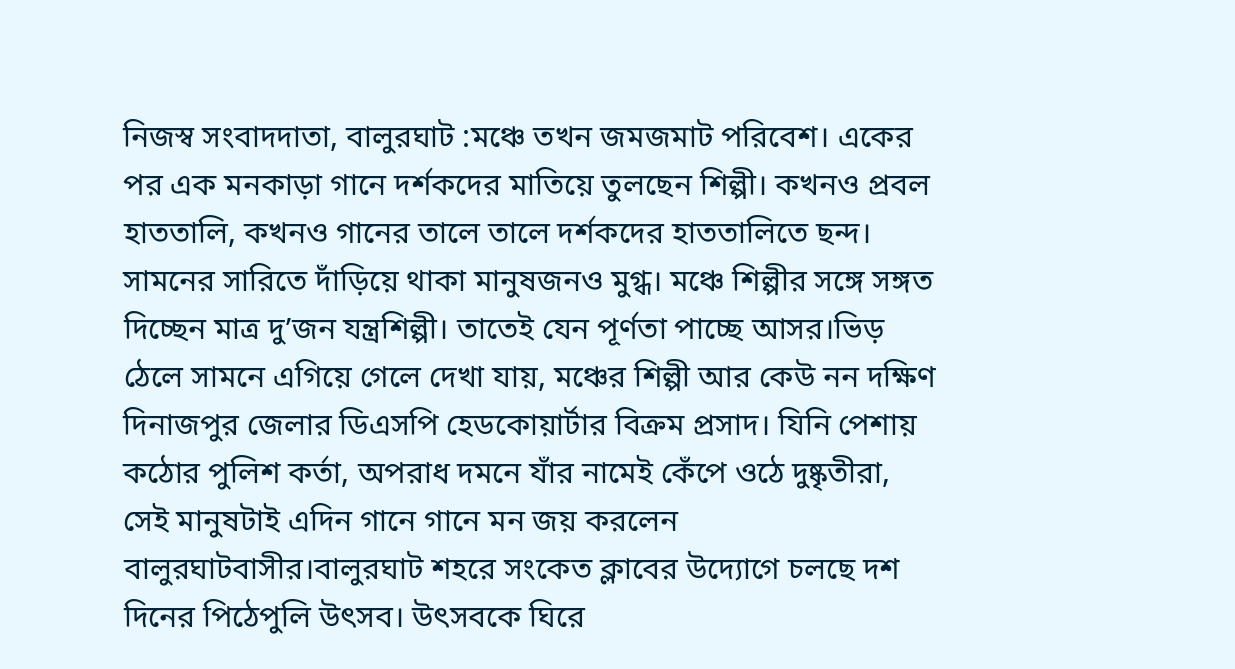নিজস্ব সংবাদদাতা, বালুরঘাট :মঞ্চে তখন জমজমাট পরিবেশ। একের পর এক মনকাড়া গানে দর্শকদের মাতিয়ে তুলছেন শিল্পী। কখনও প্রবল হাততালি, কখনও গানের তালে তালে দর্শকদের হাততালিতে ছন্দ। সামনের সারিতে দাঁড়িয়ে থাকা মানুষজনও মুগ্ধ। মঞ্চে শিল্পীর সঙ্গে সঙ্গত দিচ্ছেন মাত্র দু’জন যন্ত্রশিল্পী। তাতেই যেন পূর্ণতা পাচ্ছে আসর।ভিড় ঠেলে সামনে এগিয়ে গেলে দেখা যায়, মঞ্চের শিল্পী আর কেউ নন দক্ষিণ দিনাজপুর জেলার ডিএসপি হেডকোয়ার্টার বিক্রম প্রসাদ। যিনি পেশায় কঠোর পুলিশ কর্তা, অপরাধ দমনে যাঁর নামেই কেঁপে ওঠে দুষ্কৃতীরা, সেই মানুষটাই এদিন গানে গানে মন জয় করলেন বালুরঘাটবাসীর।বালুরঘাট শহরে সংকেত ক্লাবের উদ্যোগে চলছে দশ দিনের পিঠেপুলি উৎসব। উৎসবকে ঘিরে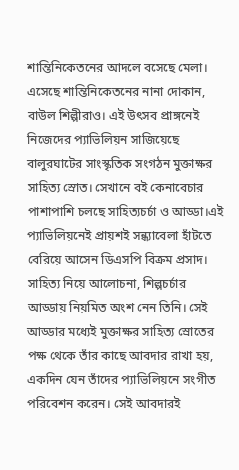শান্তিনিকেতনের আদলে বসেছে মেলা। এসেছে শান্তিনিকেতনের নানা দোকান, বাউল শিল্পীরাও। এই উৎসব প্রাঙ্গনেই নিজেদের প্যাভিলিয়ন সাজিয়েছে বালুরঘাটের সাংস্কৃতিক সংগঠন মুক্তাক্ষর সাহিত্য স্রোত। সেখানে বই কেনাবেচার পাশাপাশি চলছে সাহিত্যচর্চা ও আড্ডা।এই প্যাভিলিয়নেই প্রায়শই সন্ধ্যাবেলা হাঁটতে বেরিয়ে আসেন ডিএসপি বিক্রম প্রসাদ। সাহিত্য নিয়ে আলোচনা, শিল্পচর্চার আড্ডায় নিয়মিত অংশ নেন তিনি। সেই আড্ডার মধ্যেই মুক্তাক্ষর সাহিত্য স্রোতের পক্ষ থেকে তাঁর কাছে আবদার রাখা হয়, একদিন যেন তাঁদের প্যাভিলিয়নে সংগীত পরিবেশন করেন। সেই আবদারই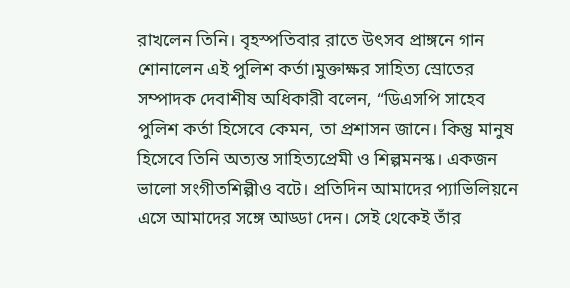রাখলেন তিনি। বৃহস্পতিবার রাতে উৎসব প্রাঙ্গনে গান শোনালেন এই পুলিশ কর্তা।মুক্তাক্ষর সাহিত্য স্রোতের সম্পাদক দেবাশীষ অধিকারী বলেন, “ডিএসপি সাহেব পুলিশ কর্তা হিসেবে কেমন, তা প্রশাসন জানে। কিন্তু মানুষ হিসেবে তিনি অত্যন্ত সাহিত্যপ্রেমী ও শিল্পমনস্ক। একজন ভালো সংগীতশিল্পীও বটে। প্রতিদিন আমাদের প্যাভিলিয়নে এসে আমাদের সঙ্গে আড্ডা দেন। সেই থেকেই তাঁর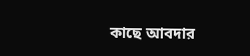কাছে আবদার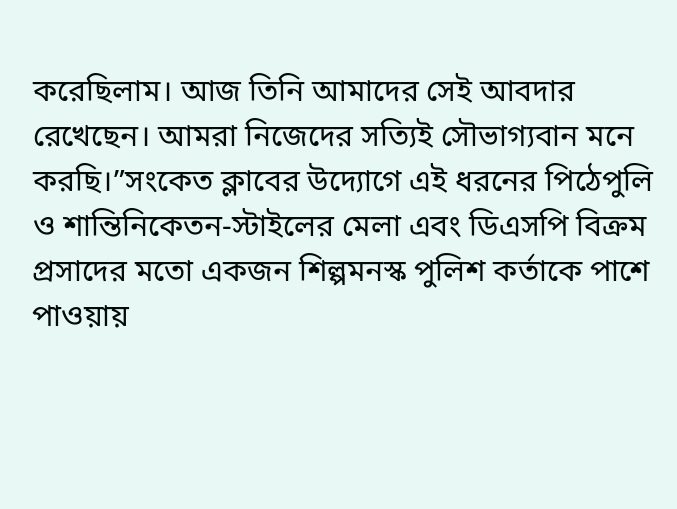করেছিলাম। আজ তিনি আমাদের সেই আবদার রেখেছেন। আমরা নিজেদের সত্যিই সৌভাগ্যবান মনে করছি।”সংকেত ক্লাবের উদ্যোগে এই ধরনের পিঠেপুলি ও শান্তিনিকেতন-স্টাইলের মেলা এবং ডিএসপি বিক্রম প্রসাদের মতো একজন শিল্পমনস্ক পুলিশ কর্তাকে পাশে পাওয়ায়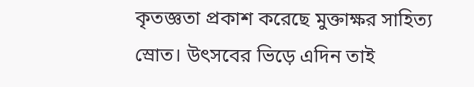কৃতজ্ঞতা প্রকাশ করেছে মুক্তাক্ষর সাহিত্য স্রোত। উৎসবের ভিড়ে এদিন তাই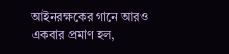আইনরক্ষকের গানে আরও একবার প্রমাণ হল,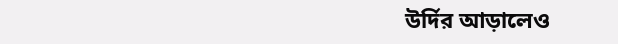উর্দির আড়ালেও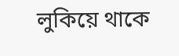লুকিয়ে থাকে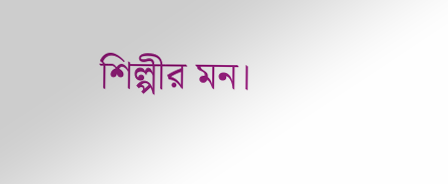শিল্পীর মন।